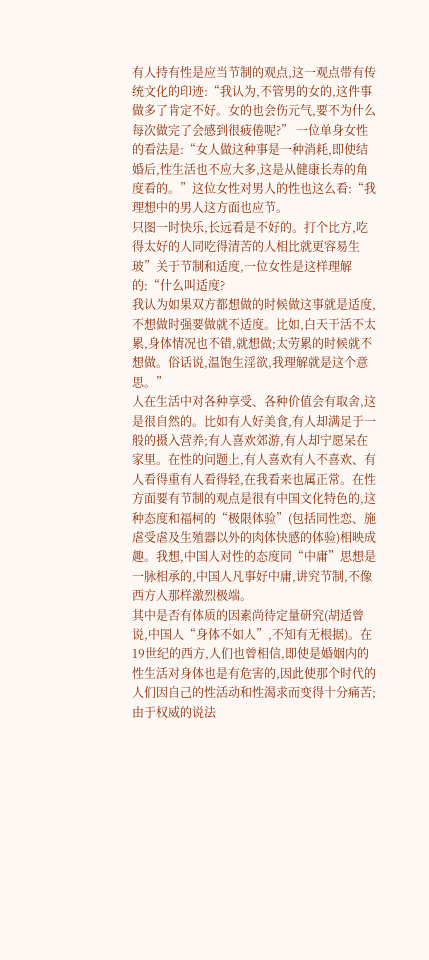有人持有性是应当节制的观点,这一观点带有传统文化的印迹:“我认为,不管男的女的,这件事做多了肯定不好。女的也会伤元气,要不为什么每次做完了会感到很疲倦呢?” 一位单身女性的看法是:“女人做这种事是一种消耗,即使结婚后,性生活也不应大多,这是从健康长寿的角度看的。”这位女性对男人的性也这么看:“我理想中的男人这方面也应节。
只图一时快乐,长远看是不好的。打个比方,吃得太好的人同吃得清苦的人相比就更容易生玻”关于节制和适度,一位女性是这样理解的:“什么叫适度?
我认为如果双方都想做的时候做这事就是适度,不想做时强要做就不适度。比如,白天干活不太累,身体情况也不错,就想做;太劳累的时候就不想做。俗话说,温饱生淫欲,我理解就是这个意思。”
人在生活中对各种享受、各种价值会有取舍,这是很自然的。比如有人好美食,有人却满足于一般的摄入营养;有人喜欢郊游,有人却宁愿呆在家里。在性的问题上,有人喜欢有人不喜欢、有人看得重有人看得轻,在我看来也属正常。在性方面要有节制的观点是很有中国文化特色的,这种态度和福柯的“极限体验”(包括同性恋、施虐受虐及生殖器以外的肉体快感的体验)相映成趣。我想,中国人对性的态度同“中庸”思想是一脉相承的,中国人凡事好中庸,讲究节制,不像西方人那样激烈极端。
其中是否有体质的因素尚待定量研究(胡适曾说,中国人“身体不如人”,不知有无根据)。在19世纪的西方,人们也曾相信,即使是婚姻内的性生活对身体也是有危害的,因此使那个时代的人们因自己的性活动和性渴求而变得十分痛苦;由于权威的说法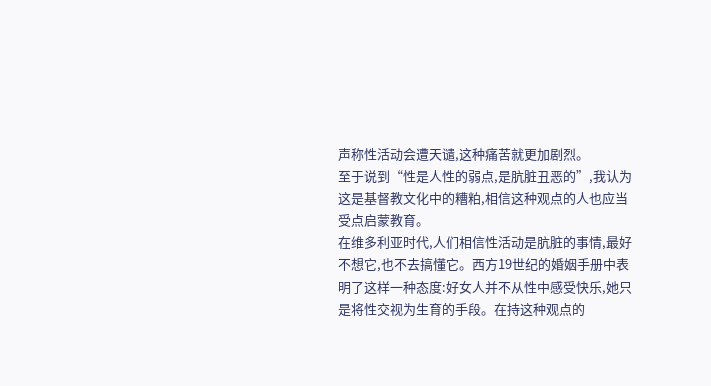声称性活动会遭天谴,这种痛苦就更加剧烈。
至于说到“性是人性的弱点,是肮脏丑恶的”,我认为这是基督教文化中的糟粕,相信这种观点的人也应当受点启蒙教育。
在维多利亚时代,人们相信性活动是肮脏的事情,最好不想它,也不去搞懂它。西方19世纪的婚姻手册中表明了这样一种态度:好女人并不从性中感受快乐,她只是将性交视为生育的手段。在持这种观点的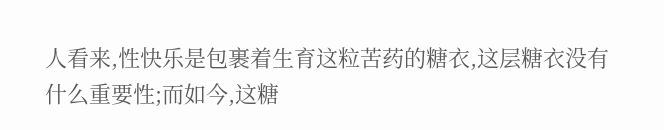人看来,性快乐是包裹着生育这粒苦药的糖衣,这层糖衣没有什么重要性;而如今,这糖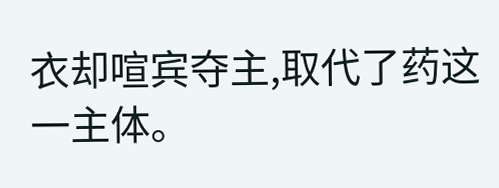衣却喧宾夺主,取代了药这一主体。